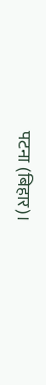पटना (बिहार)।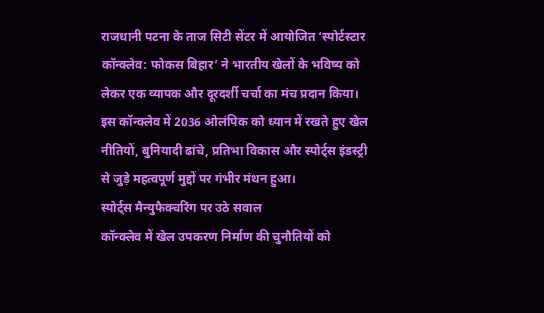राजधानी पटना के ताज सिटी सेंटर में आयोजित ‘स्पोर्टस्टार कॉन्क्लेव: फोकस बिहार’ ने भारतीय खेलों के भविष्य को लेकर एक व्यापक और दूरदर्शी चर्चा का मंच प्रदान किया। इस कॉन्क्लेव में 2036 ओलंपिक को ध्यान में रखते हुए खेल नीतियों, बुनियादी ढांचे, प्रतिभा विकास और स्पोर्ट्स इंडस्ट्री से जुड़े महत्वपूर्ण मुद्दों पर गंभीर मंथन हुआ।
स्पोर्ट्स मैन्युफैक्चरिंग पर उठे सवाल
कॉन्क्लेव में खेल उपकरण निर्माण की चुनौतियों को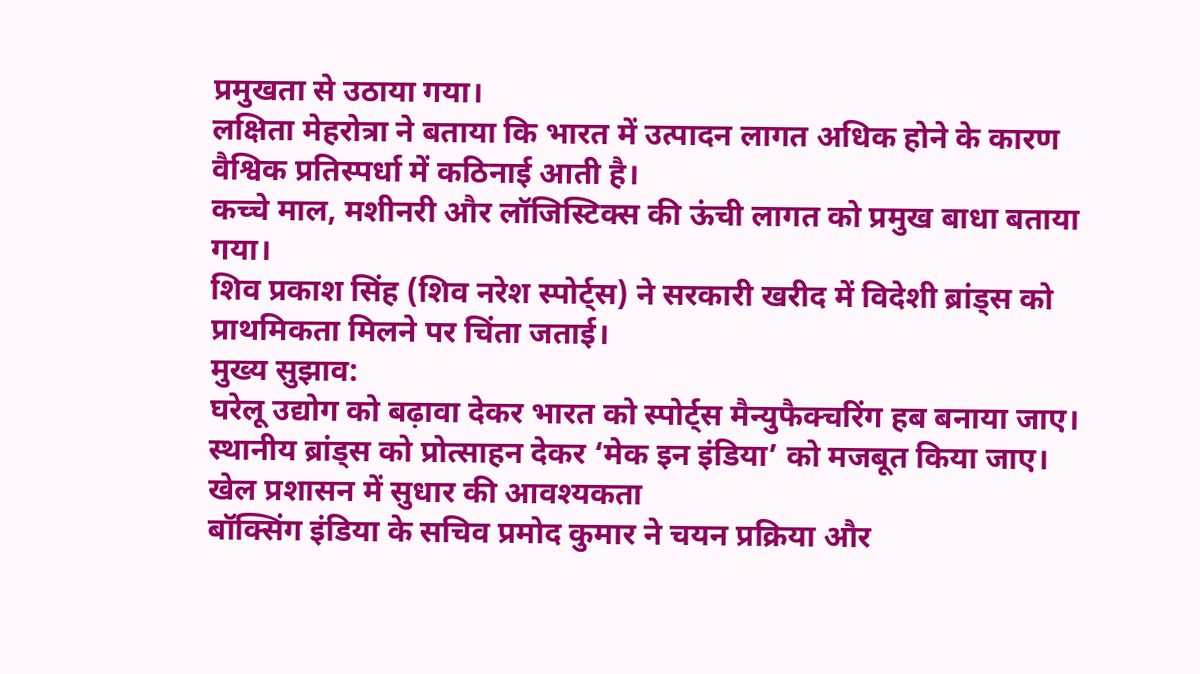प्रमुखता से उठाया गया।
लक्षिता मेहरोत्रा ने बताया कि भारत में उत्पादन लागत अधिक होने के कारण वैश्विक प्रतिस्पर्धा में कठिनाई आती है।
कच्चे माल, मशीनरी और लॉजिस्टिक्स की ऊंची लागत को प्रमुख बाधा बताया गया।
शिव प्रकाश सिंह (शिव नरेश स्पोर्ट्स) ने सरकारी खरीद में विदेशी ब्रांड्स को प्राथमिकता मिलने पर चिंता जताई।
मुख्य सुझाव:
घरेलू उद्योग को बढ़ावा देकर भारत को स्पोर्ट्स मैन्युफैक्चरिंग हब बनाया जाए।
स्थानीय ब्रांड्स को प्रोत्साहन देकर ‘मेक इन इंडिया’ को मजबूत किया जाए।
खेल प्रशासन में सुधार की आवश्यकता
बॉक्सिंग इंडिया के सचिव प्रमोद कुमार ने चयन प्रक्रिया और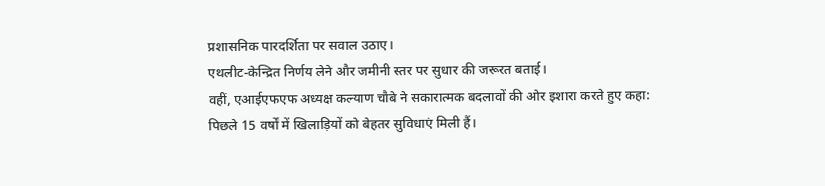प्रशासनिक पारदर्शिता पर सवाल उठाए।
एथलीट-केन्द्रित निर्णय लेने और जमीनी स्तर पर सुधार की जरूरत बताई।
वहीं, एआईएफएफ अध्यक्ष कल्याण चौबे ने सकारात्मक बदलावों की ओर इशारा करते हुए कहा:
पिछले 15 वर्षों में खिलाड़ियों को बेहतर सुविधाएं मिली हैं।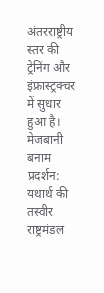अंतरराष्ट्रीय स्तर की ट्रेनिंग और इंफ्रास्ट्रक्चर में सुधार हुआ है।
मेजबानी बनाम प्रदर्शन: यथार्थ की तस्वीर
राष्ट्रमंडल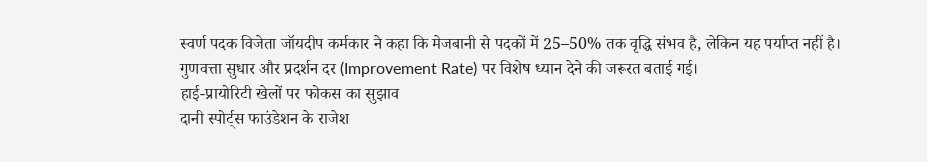स्वर्ण पदक विजेता जॉयदीप कर्मकार ने कहा कि मेजबानी से पदकों में 25–50% तक वृद्धि संभव है, लेकिन यह पर्याप्त नहीं है।
गुणवत्ता सुधार और प्रदर्शन दर (Improvement Rate) पर विशेष ध्यान देने की जरूरत बताई गई।
हाई-प्रायोरिटी खेलों पर फोकस का सुझाव
दानी स्पोर्ट्स फाउंडेशन के राजेश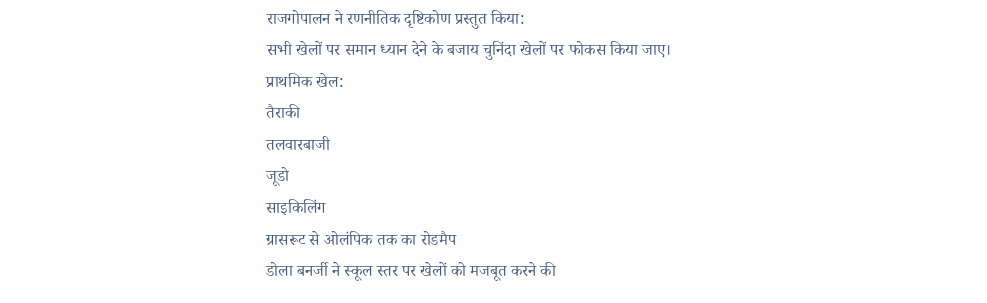राजगोपालन ने रणनीतिक दृष्टिकोण प्रस्तुत किया:
सभी खेलों पर समान ध्यान देने के बजाय चुनिंदा खेलों पर फोकस किया जाए।
प्राथमिक खेल:
तैराकी
तलवारबाजी
जूडो
साइकिलिंग
ग्रासरूट से ओलंपिक तक का रोडमैप
डोला बनर्जी ने स्कूल स्तर पर खेलों को मजबूत करने की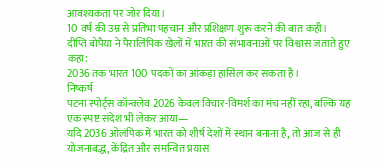आवश्यकता पर जोर दिया।
10 वर्ष की उम्र से प्रतिभा पहचान और प्रशिक्षण शुरू करने की बात कही।
दीप्ति बोपैया ने पैरालिंपिक खेलों में भारत की संभावनाओं पर विश्वास जताते हुए कहा:
2036 तक भारत 100 पदकों का आंकड़ा हासिल कर सकता है।
निष्कर्ष
पटना स्पोर्ट्स कॉन्क्लेव 2026 केवल विचार-विमर्श का मंच नहीं रहा, बल्कि यह एक स्पष्ट संदेश भी लेकर आया—
यदि 2036 ओलंपिक में भारत को शीर्ष देशों में स्थान बनाना है, तो आज से ही योजनाबद्ध, केंद्रित और समन्वित प्रयास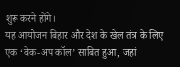शुरू करने होंगे।
यह आयोजन बिहार और देश के खेल तंत्र के लिए एक ‘वेक-अप कॉल’ साबित हुआ, जहां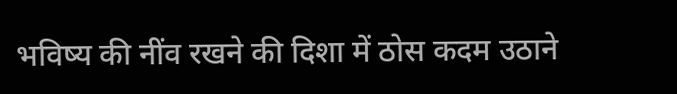भविष्य की नींव रखने की दिशा में ठोस कदम उठाने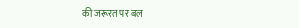की जरूरत पर बल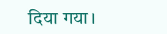दिया गया।